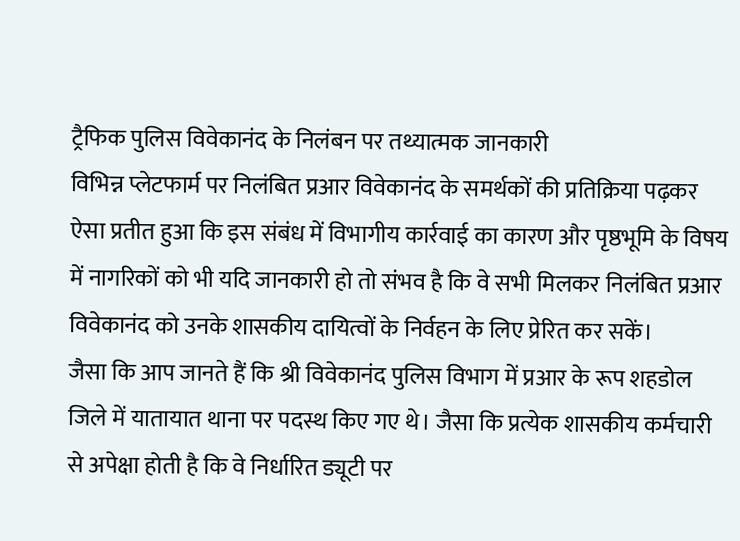ट्रैफिक पुलिस विवेकानंद के निलंबन पर तथ्यात्मक जानकारी
विभिन्न प्लेटफार्म पर निलंबित प्रआर विवेकानंद के समर्थकों की प्रतिक्रिया पढ़कर ऐसा प्रतीत हुआ कि इस संबंध में विभागीय कार्रवाई का कारण और पृष्ठभूमि के विषय में नागरिकों को भी यदि जानकारी हो तो संभव है कि वे सभी मिलकर निलंबित प्रआर विवेकानंद को उनके शासकीय दायित्वों के निर्वहन के लिए प्रेरित कर सकें।
जैसा कि आप जानते हैं कि श्री विवेकानंद पुलिस विभाग में प्रआर के रूप शहडोल जिले में यातायात थाना पर पदस्थ किए गए थे। जैसा कि प्रत्येक शासकीय कर्मचारी से अपेक्षा होती है कि वे निर्धारित ड्यूटी पर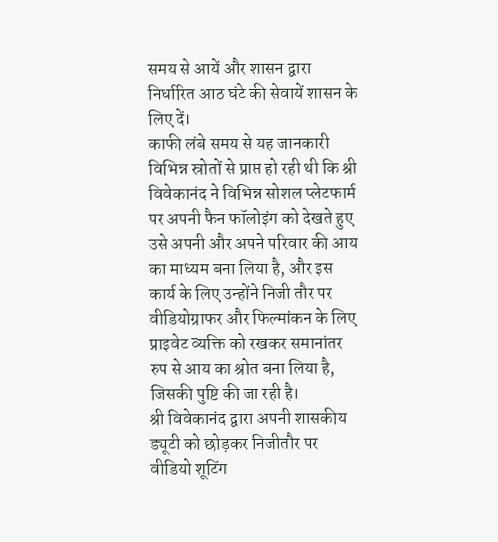समय से आयें और शासन द्वारा निर्धारित आठ घंटे की सेवायें शासन के लिए दें।
काफी लंबे समय से यह जानकारी विभिन्न स्रोतों से प्राप्त हो रही थी कि श्री विवेकानंद ने विभिन्न सोशल प्लेटफार्म पर अपनी फैन फॉलोइंग को देखते हुए उसे अपनी और अपने परिवार की आय का माध्यम बना लिया है, और इस कार्य के लिए उन्होंने निजी तौर पर वीडियोग्राफर और फिल्मांकन के लिए प्राइवेट व्यक्ति को रखकर समानांतर रुप से आय का श्रोत बना लिया है, जिसकी पुष्टि की जा रही है।
श्री विवेकानंद द्वारा अपनी शासकीय ड्यूटी को छोड़कर निजीतौर पर वीडियो शूटिंग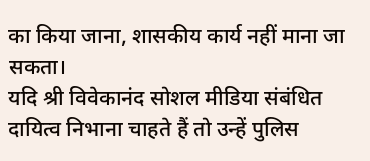का किया जाना, शासकीय कार्य नहीं माना जा सकता।
यदि श्री विवेकानंद सोशल मीडिया संबंधित दायित्व निभाना चाहते हैं तो उन्हें पुलिस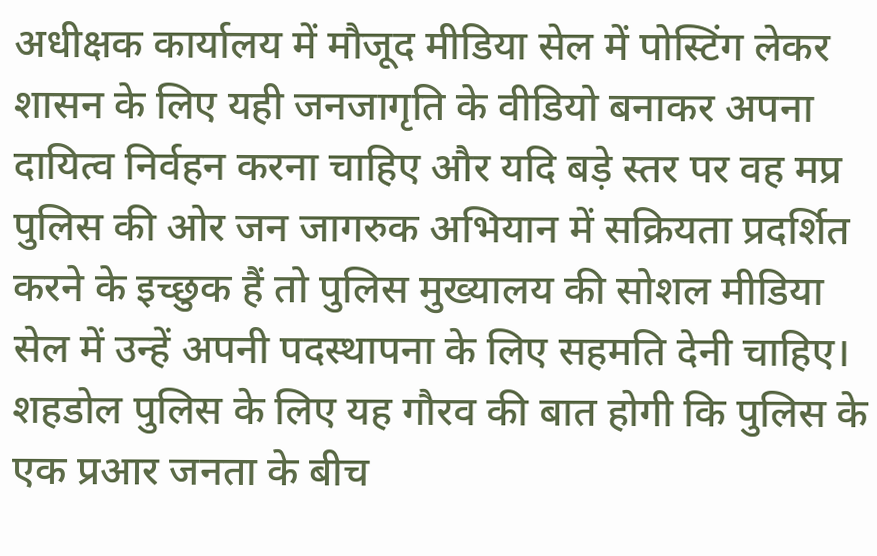अधीक्षक कार्यालय में मौजूद मीडिया सेल में पोस्टिंग लेकर शासन के लिए यही जनजागृति के वीडियो बनाकर अपना दायित्व निर्वहन करना चाहिए और यदि बड़े स्तर पर वह मप्र पुलिस की ओर जन जागरुक अभियान में सक्रियता प्रदर्शित करने के इच्छुक हैं तो पुलिस मुख्यालय की सोशल मीडिया सेल में उन्हें अपनी पदस्थापना के लिए सहमति देनी चाहिए।
शहडोल पुलिस के लिए यह गौरव की बात होगी कि पुलिस के एक प्रआर जनता के बीच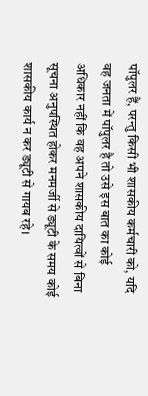पॉपुलर हैं, परन्तु किसी भी शासकीय कर्मचारी को, यदि वह जनता में पॉपुलर है तो उसे इस बात का कोई अधिकार नहीं कि वह अपने शासकीय दायित्वों से बिना सूचना अनुपस्थित होकर मनमर्जी से ड्यूटी के समय कोई शासकीय कार्य न कर ड्यूटी से गायब रहे।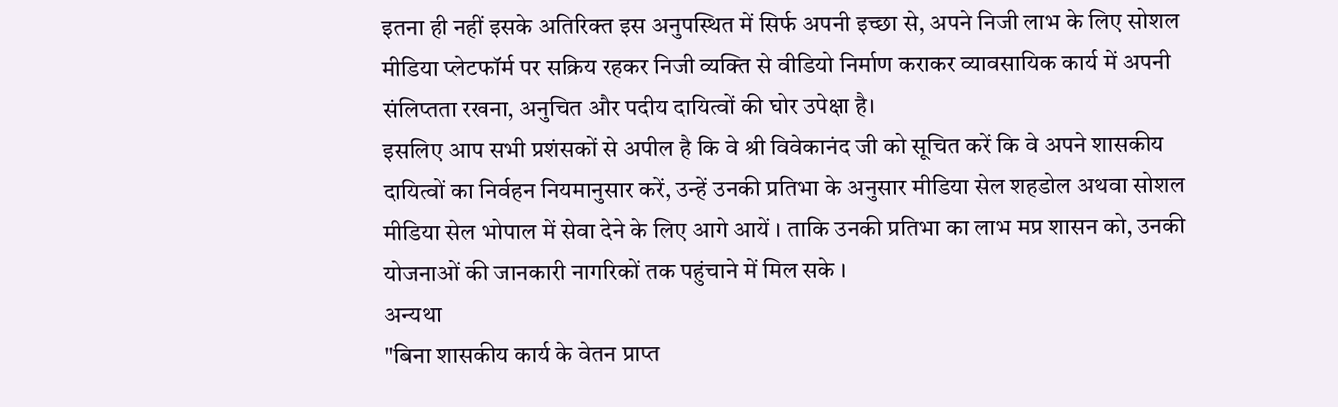इतना ही नहीं इसके अतिरिक्त इस अनुपस्थित में सिर्फ अपनी इच्छा से, अपने निजी लाभ के लिए सोशल मीडिया प्लेटफॉर्म पर सक्रिय रहकर निजी व्यक्ति से वीडियो निर्माण कराकर व्यावसायिक कार्य में अपनी संलिप्तता रखना, अनुचित और पदीय दायित्वों की घोर उपेक्षा है।
इसलिए आप सभी प्रशंसकों से अपील है कि वे श्री विवेकानंद जी को सूचित करें कि वे अपने शासकीय दायित्वों का निर्वहन नियमानुसार करें, उन्हें उनकी प्रतिभा के अनुसार मीडिया सेल शहडोल अथवा सोशल मीडिया सेल भोपाल में सेवा देने के लिए आगे आयें । ताकि उनकी प्रतिभा का लाभ मप्र शासन को, उनकी योजनाओं की जानकारी नागरिकों तक पहुंचाने में मिल सके ।
अन्यथा
"बिना शासकीय कार्य के वेतन प्राप्त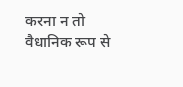करना न तो वैधानिक रूप से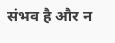संभव है और न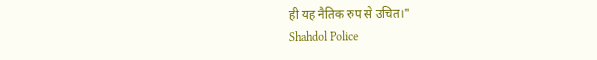ही यह नैतिक रुप से उचित।"
Shahdol Police